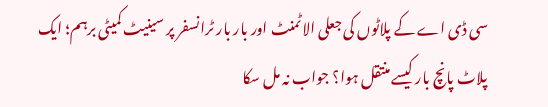سی ڈی اے کے پلاٹوں کی جعلی الاٹمنٹ اور بار بار ٹرانسفر پر سینیٹ کمیٹی برہم؛ ایک پلاٹ پانچ بار کیسے منتقل ہوا؟ جواب نہ مل سکا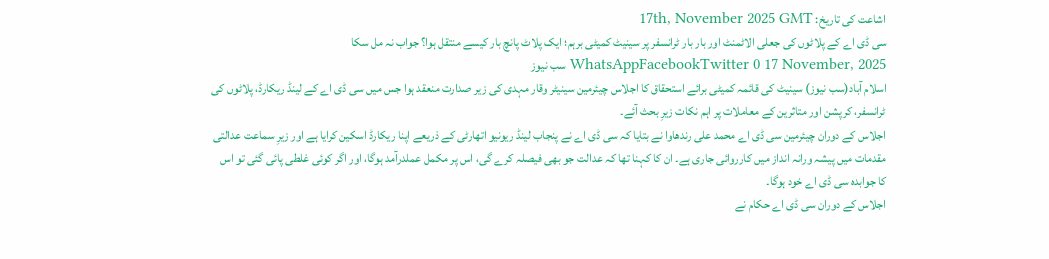اشاعت کی تاریخ: 17th, November 2025 GMT
سی ڈی اے کے پلاٹوں کی جعلی الاٹمنٹ اور بار بار ٹرانسفر پر سینیٹ کمیٹی برہم؛ ایک پلاٹ پانچ بار کیسے منتقل ہوا؟ جواب نہ مل سکا WhatsAppFacebookTwitter 0 17 November, 2025 سب نیوز
اسلام آباد(سب نیوز) سینیٹ کی قائمہ کمیٹی برائے استحقاق کا اجلاس چیئرمین سینیٹر وقار مہدی کی زیر صدارت منعقد ہوا جس میں سی ڈی اے کے لینڈ ریکارڈ، پلاٹوں کی ٹرانسفر، کرپشن اور متاثرین کے معاملات پر اہم نکات زیرِ بحث آئے۔
اجلاس کے دوران چیئرمین سی ڈی اے محمد علی رندھاوا نے بتایا کہ سی ڈی اے نے پنجاب لینڈ ریونیو اتھارٹی کے ذریعے اپنا ریکارڈ اسکین کرایا ہے اور زیرِ سماعت عدالتی مقدمات میں پیشہ ورانہ انداز میں کارروائی جاری ہے۔ ان کا کہنا تھا کہ عدالت جو بھی فیصلہ کرے گی، اس پر مکمل عملدرآمد ہوگا، اور اگر کوئی غلطی پائی گئی تو اس کا جوابدہ سی ڈی اے خود ہوگا۔
اجلاس کے دوران سی ڈی اے حکام نے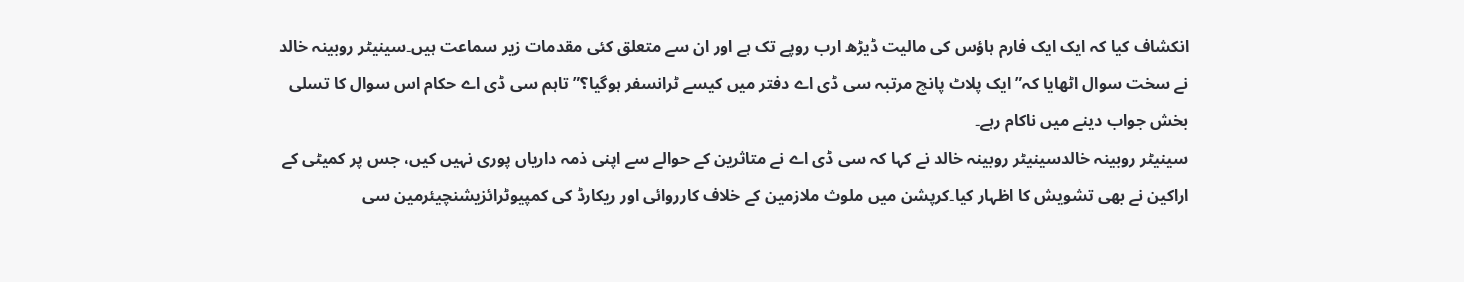انکشاف کیا کہ ایک ایک فارم ہاؤس کی مالیت ڈیڑھ ارب روپے تک ہے اور ان سے متعلق کئی مقدمات زیر سماعت ہیں۔سینیٹر روبینہ خالد نے سخت سوال اٹھایا کہ”ایک پلاٹ پانچ مرتبہ سی ڈی اے دفتر میں کیسے ٹرانسفر ہوگیا؟”تاہم سی ڈی اے حکام اس سوال کا تسلی بخش جواب دینے میں ناکام رہے۔
سینیٹر روبینہ خالدسینیٹر روبینہ خالد نے کہا کہ سی ڈی اے نے متاثرین کے حوالے سے اپنی ذمہ داریاں پوری نہیں کیں، جس پر کمیٹی کے اراکین نے بھی تشویش کا اظہار کیا۔کرپشن میں ملوث ملازمین کے خلاف کارروائی اور ریکارڈ کی کمپیوٹرائزیشنچیئرمین سی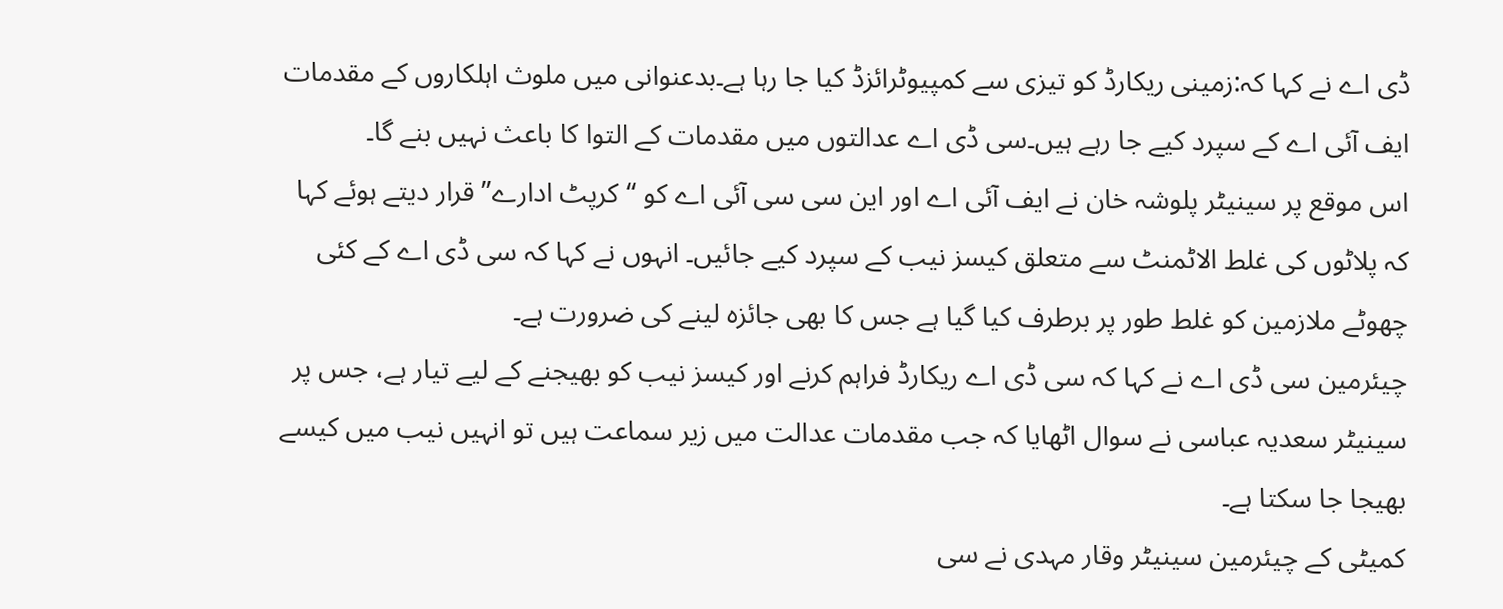ڈی اے نے کہا کہ:زمینی ریکارڈ کو تیزی سے کمپیوٹرائزڈ کیا جا رہا ہے۔بدعنوانی میں ملوث اہلکاروں کے مقدمات ایف آئی اے کے سپرد کیے جا رہے ہیں۔سی ڈی اے عدالتوں میں مقدمات کے التوا کا باعث نہیں بنے گا۔
اس موقع پر سینیٹر پلوشہ خان نے ایف آئی اے اور این سی سی آئی اے کو “کرپٹ ادارے” قرار دیتے ہوئے کہا کہ پلاٹوں کی غلط الاٹمنٹ سے متعلق کیسز نیب کے سپرد کیے جائیں۔ انہوں نے کہا کہ سی ڈی اے کے کئی چھوٹے ملازمین کو غلط طور پر برطرف کیا گیا ہے جس کا بھی جائزہ لینے کی ضرورت ہے۔
چیئرمین سی ڈی اے نے کہا کہ سی ڈی اے ریکارڈ فراہم کرنے اور کیسز نیب کو بھیجنے کے لیے تیار ہے، جس پر سینیٹر سعدیہ عباسی نے سوال اٹھایا کہ جب مقدمات عدالت میں زیر سماعت ہیں تو انہیں نیب میں کیسے بھیجا جا سکتا ہے۔
کمیٹی کے چیئرمین سینیٹر وقار مہدی نے سی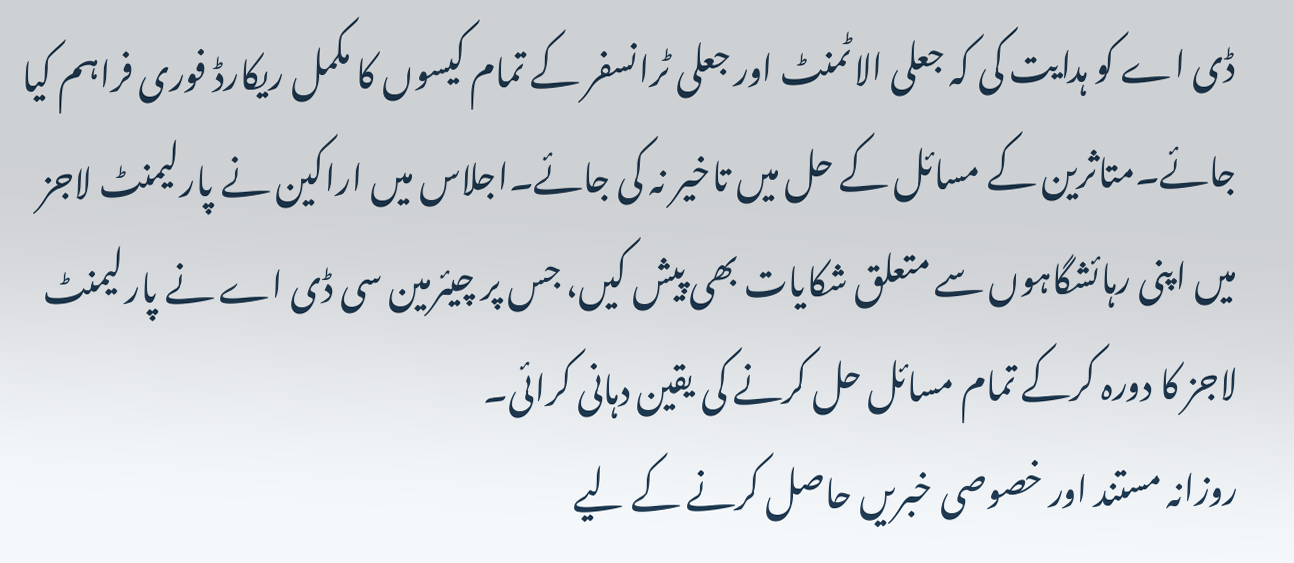ڈی اے کو ہدایت کی کہ جعلی الاٹمنٹ اور جعلی ٹرانسفر کے تمام کیسوں کا مکمل ریکارڈ فوری فراہم کیا جائے۔متاثرین کے مسائل کے حل میں تاخیر نہ کی جائے۔اجلاس میں اراکین نے پارلیمنٹ لاجز میں اپنی رہائشگاہوں سے متعلق شکایات بھی پیش کیں، جس پر چیئرمین سی ڈی اے نے پارلیمنٹ لاجز کا دورہ کرکے تمام مسائل حل کرنے کی یقین دہانی کرائی۔
روزانہ مستند اور خصوصی خبریں حاصل کرنے کے لیے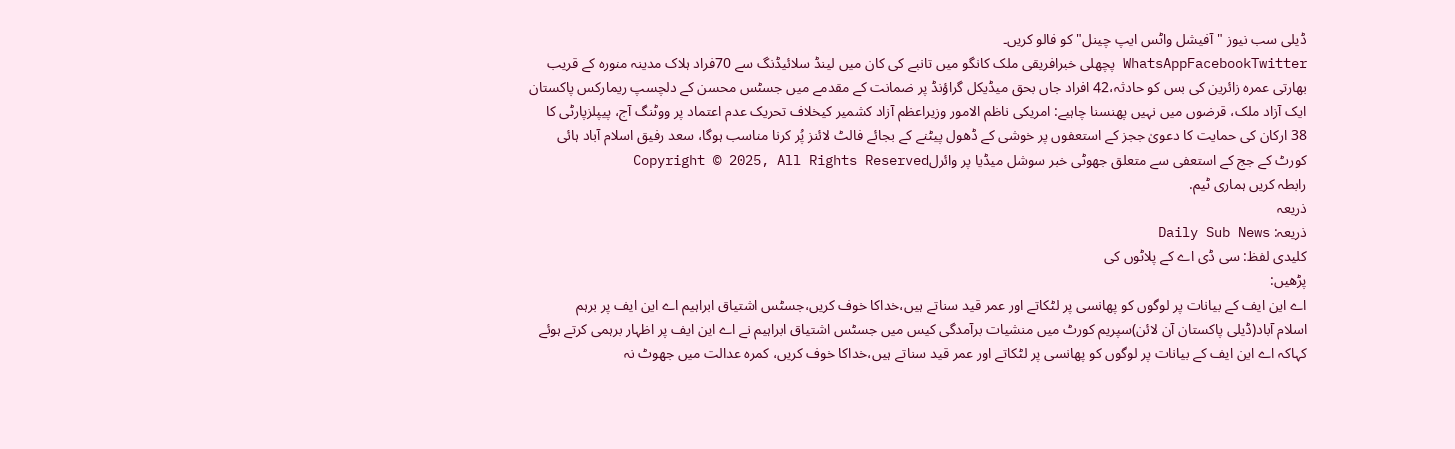ڈیلی سب نیوز "آفیشل واٹس ایپ چینل" کو فالو کریں۔
WhatsAppFacebookTwitter پچھلی خبرافریقی ملک کانگو میں تانبے کی کان میں لینڈ سلائیڈنگ سے 70فراد ہلاک مدینہ منورہ کے قریب بھارتی عمرہ زائرین کی بس کو حادثہ،42 افراد جاں بحق میڈیکل گراؤنڈ پر ضمانت کے مقدمے میں جسٹس محسن کے دلچسپ ریمارکس پاکستان ایک آزاد ملک، قرضوں میں نہیں پھنسنا چاہیے: امریکی ناظم الامور وزیراعظم آزاد کشمیر کیخلاف تحریک عدم اعتماد پر ووٹنگ آج، پیپلزپارٹی کا 38 ارکان کی حمایت کا دعویٰ ججز کے استعفوں پر خوشی کے ڈھول پیٹنے کے بجائے فالٹ لائنز پُر کرنا مناسب ہوگا، سعد رفیق اسلام آباد ہائی کورٹ کے جج کے استعفی سے متعلق جھوٹی خبر سوشل میڈیا پر وائرلCopyright © 2025, All Rights Reserved
رابطہ کریں ہماری ٹیم.
ذریعہ
ذریعہ: Daily Sub News
کلیدی لفظ: سی ڈی اے کے پلاٹوں کی
پڑھیں:
اے این ایف کے بیانات پر لوگوں کو پھانسی پر لٹکاتے اور عمر قید سناتے ہیں،خداکا خوف کریں،جسٹس اشتیاق ابراہیم اے این ایف پر برہم
اسلام آباد(ڈیلی پاکستان آن لائن)سپریم کورٹ میں منشیات برآمدگی کیس میں جسٹس اشتیاق ابراہیم نے اے این ایف پر اظہار برہمی کرتے ہوئے کہاکہ اے این ایف کے بیانات پر لوگوں کو پھانسی پر لٹکاتے اور عمر قید سناتے ہیں،خداکا خوف کریں، کمرہ عدالت میں جھوٹ نہ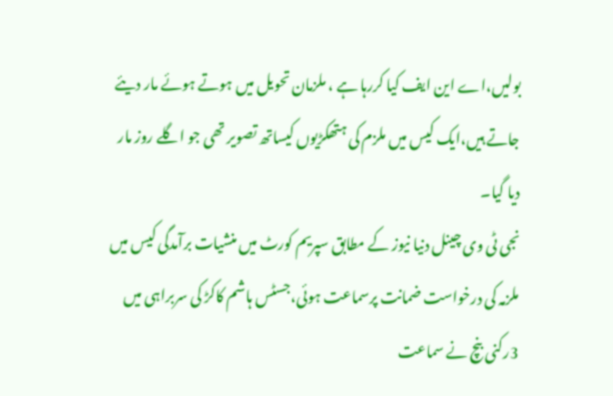بولیں،اے این ایف کیا کررہا ہے ، ملزمان تحویل میں ہوتے ہوئے مار دیئے جاتے ہیں،ایک کیس میں ملزم کی ہتھکڑیوں کیساتھ تصویر تھی جو اگلے روز مار دیا گیا۔
نجی ٹی وی چینل دنیا نیوز کے مطابق سپریم کورٹ میں منشیات برآمدگی کیس میں ملزمہ کی درخواست ضمانت پرسماعت ہوئی،جسٹس ہاشم کاکڑ کی سربراہی میں 3رکنی بنچ نے سماعت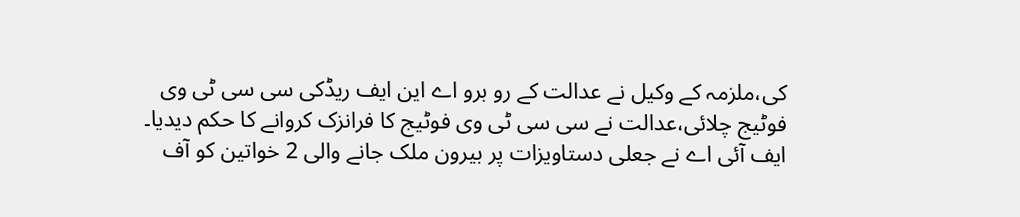کی،ملزمہ کے وکیل نے عدالت کے رو برو اے این ایف ریڈکی سی سی ٹی وی فوٹیج چلائی،عدالت نے سی سی ٹی وی فوٹیج کا فرانزک کروانے کا حکم دیدیا۔
ایف آئی اے نے جعلی دستاویزات پر بیرون ملک جانے والی 2 خواتین کو آف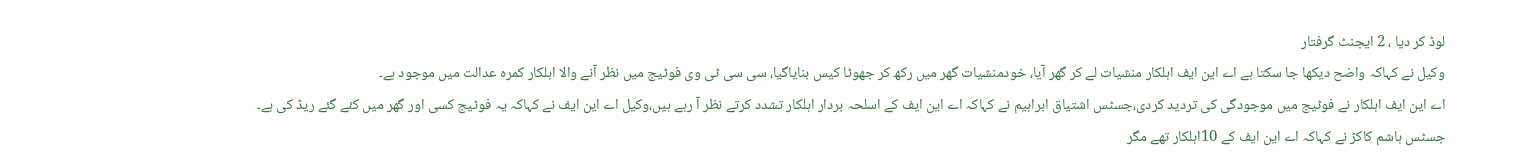لوڈ کر دیا ، 2 ایجنٹ گرفتار
وکیل نے کہاکہ واضح دیکھا جا سکتا ہے اے این ایف اہلکار منشیات لے کر گھر آیا، خودمنشیات گھر میں رکھ کر جھوٹا کیس بنایاگیا، سی سی ٹی وی فوٹیج میں نظر آنے والا اہلکار کمرہ عدالت میں موجود ہے۔
اے این ایف اہلکار نے فوٹیج میں موجودگی کی تردید کردی،جسٹس اشتیاق ابراہیم نے کہاکہ اے این ایف کے اسلحہ بردار اہلکار تشدد کرتے نظر آ رہے ہیں،وکیل اے این ایف نے کہاکہ یہ فوٹیج کسی اور گھر میں کئے گئے ریڈ کی ہے۔
جسٹس ہاشم کاکڑ نے کہاکہ اے این ایف کے 10اہلکار تھے مگر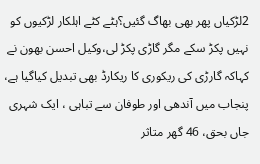2لڑکیاں پھر بھی بھاگ گئیں؟ہٹے کٹے اہلکار لڑکیوں کو نہیں پکڑ سکے مگر گاڑی پکڑ لی،وکیل احسن بھون نے کہاکہ گارڑی کی ریکوری کا ریکارڈ بھی تبدیل کیاگیا ہے،
پنجاب میں آندھی اور طوفان سے تباہی ، ایک شہری جاں بحق، 46 گھر متاثر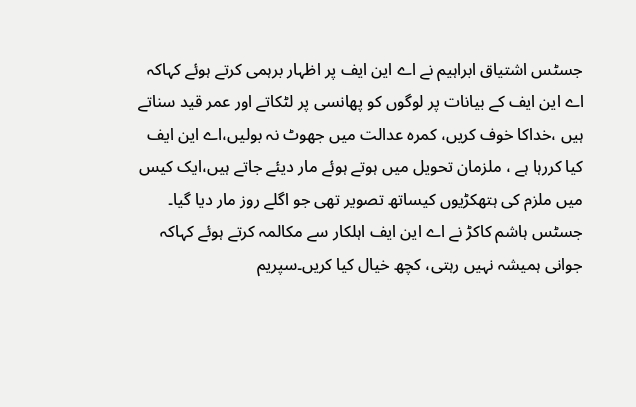جسٹس اشتیاق ابراہیم نے اے این ایف پر اظہار برہمی کرتے ہوئے کہاکہ اے این ایف کے بیانات پر لوگوں کو پھانسی پر لٹکاتے اور عمر قید سناتے ہیں ،خداکا خوف کریں، کمرہ عدالت میں جھوٹ نہ بولیں،اے این ایف کیا کررہا ہے ، ملزمان تحویل میں ہوتے ہوئے مار دیئے جاتے ہیں،ایک کیس میں ملزم کی ہتھکڑیوں کیساتھ تصویر تھی جو اگلے روز مار دیا گیا۔
جسٹس ہاشم کاکڑ نے اے این ایف اہلکار سے مکالمہ کرتے ہوئے کہاکہ جوانی ہمیشہ نہیں رہتی، کچھ خیال کیا کریں۔سپریم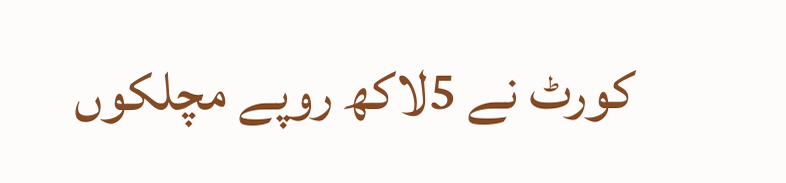کورٹ نے 5لاکھ روپے مچلکوں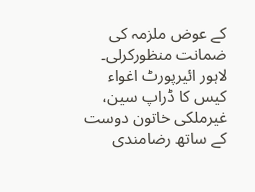کے عوض ملزمہ کی ضمانت منظورکرلی۔
لاہور ائیرپورٹ اغواء کیس کا ڈراپ سین، غیرملکی خاتون دوست کے ساتھ رضامندی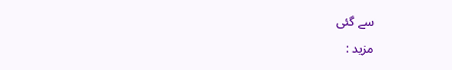سے گئی
مزید :